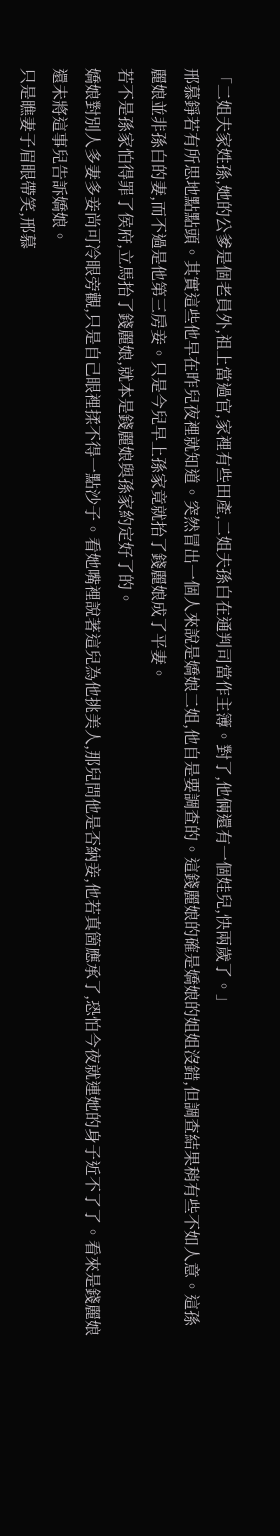「二姐夫家姓孫,她的公爹是個老員外,祖上當過官,家裡有些田產,二姐夫孫白在通判司當作主簿。對了,他倆還有一個娃兒,快兩歲了。」
邢慕錚若有所思地點點頭。其實這些他早在昨兒夜裡就知道。突然冒出一個人來說是嬌娘二姐,他自是要調查的。這錢麗娘的確是嬌娘的姐姐沒錯,但調查結果稍有些不如人意。這孫麗娘並非孫白的妻,而不過是他第三房妾。只是今兒早上孫家竟就抬了錢麗娘成了平妻。
若不是孫家怕得罪了侯府,立馬抬了錢麗娘,就本是錢麗娘與孫家約定好了的。
嬌娘對別人多妻多妾尚可冷眼旁觀,只是自己眼裡揉不得一點沙子。看她嘴裡說著這兒為他挑美人,那兒問他是否納妾,他若真箇應承了,恐怕今夜就連她的身子近不了了。看來是錢麗娘還未將這事兒告訴嬌娘。
只是瞧妻子眉眼帶笑,邢慕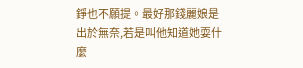錚也不願提。最好那錢麗娘是出於無奈,若是叫他知道她耍什麼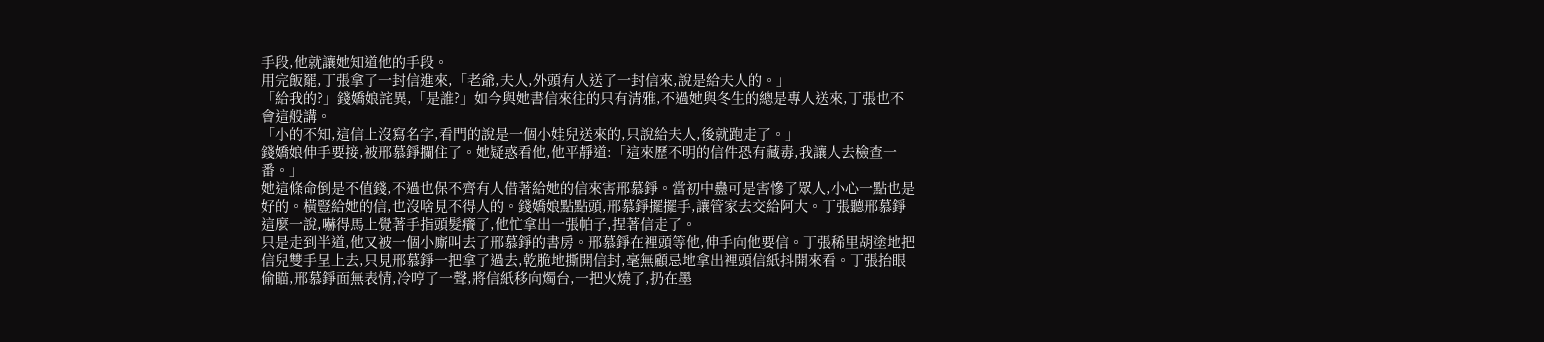手段,他就讓她知道他的手段。
用完飯罷,丁張拿了一封信進來,「老爺,夫人,外頭有人送了一封信來,說是給夫人的。」
「給我的?」錢嬌娘詫異,「是誰?」如今與她書信來往的只有清雅,不過她與冬生的總是專人送來,丁張也不會這般講。
「小的不知,這信上沒寫名字,看門的說是一個小娃兒送來的,只說給夫人,後就跑走了。」
錢嬌娘伸手要接,被邢慕錚攔住了。她疑惑看他,他平靜道:「這來歷不明的信件恐有藏毒,我讓人去檢查一番。」
她這條命倒是不值錢,不過也保不齊有人借著給她的信來害邢慕錚。當初中蠱可是害慘了眾人,小心一點也是好的。橫豎給她的信,也沒啥見不得人的。錢嬌娘點點頭,邢慕錚擺擺手,讓管家去交給阿大。丁張聽邢慕錚這麼一說,嚇得馬上覺著手指頭髮癢了,他忙拿出一張帕子,捏著信走了。
只是走到半道,他又被一個小廝叫去了邢慕錚的書房。邢慕錚在裡頭等他,伸手向他要信。丁張稀里胡塗地把信兒雙手呈上去,只見邢慕錚一把拿了過去,乾脆地撕開信封,毫無顧忌地拿出裡頭信紙抖開來看。丁張抬眼偷瞄,邢慕錚面無表情,冷哼了一聲,將信紙移向燭台,一把火燒了,扔在墨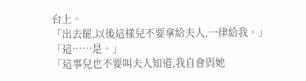台上。
「出去罷,以後這樣兒不要拿給夫人,一律給我。」
「這……是。」
「這事兒也不要叫夫人知道,我自會與她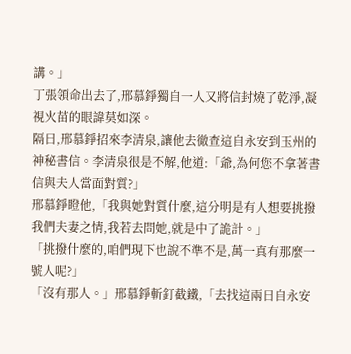講。」
丁張領命出去了,邢慕錚獨自一人又將信封燒了乾淨,凝視火苗的眼諱莫如深。
隔日,邢慕錚招來李清泉,讓他去徹查這自永安到玉州的神秘書信。李清泉很是不解,他道:「爺,為何您不拿著書信與夫人當面對質?」
邢慕錚瞪他,「我與她對質什麼,這分明是有人想要挑撥我們夫妻之情,我若去問她,就是中了詭計。」
「挑撥什麼的,咱們現下也說不準不是,萬一真有那麼一號人呢?」
「沒有那人。」邢慕錚斬釘截鐵,「去找這兩日自永安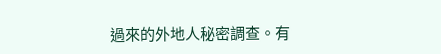過來的外地人秘密調查。有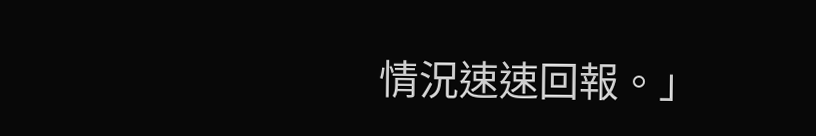情況速速回報。」